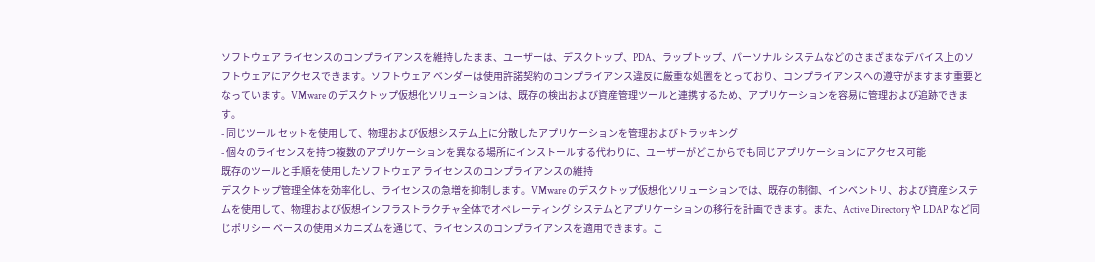ソフトウェア ライセンスのコンプライアンスを維持したまま、ユーザーは、デスクトップ、PDA、ラップトップ、パーソナル システムなどのさまざまなデバイス上のソフトウェアにアクセスできます。ソフトウェア ベンダーは使用許諾契約のコンプライアンス違反に厳重な処置をとっており、コンプライアンスへの遵守がますます重要となっています。VMware のデスクトップ仮想化ソリューションは、既存の検出および資産管理ツールと連携するため、アプリケーションを容易に管理および追跡できます。
- 同じツール セットを使用して、物理および仮想システム上に分散したアプリケーションを管理およびトラッキング
- 個々のライセンスを持つ複数のアプリケーションを異なる場所にインストールする代わりに、ユーザーがどこからでも同じアプリケーションにアクセス可能
既存のツールと手順を使用したソフトウェア ライセンスのコンプライアンスの維持
デスクトップ管理全体を効率化し、ライセンスの急増を抑制します。VMware のデスクトップ仮想化ソリューションでは、既存の制御、インベントリ、および資産システムを使用して、物理および仮想インフラストラクチャ全体でオペレーティング システムとアプリケーションの移行を計画できます。また、Active Directory や LDAP など同じポリシー ベースの使用メカニズムを通じて、ライセンスのコンプライアンスを適用できます。こ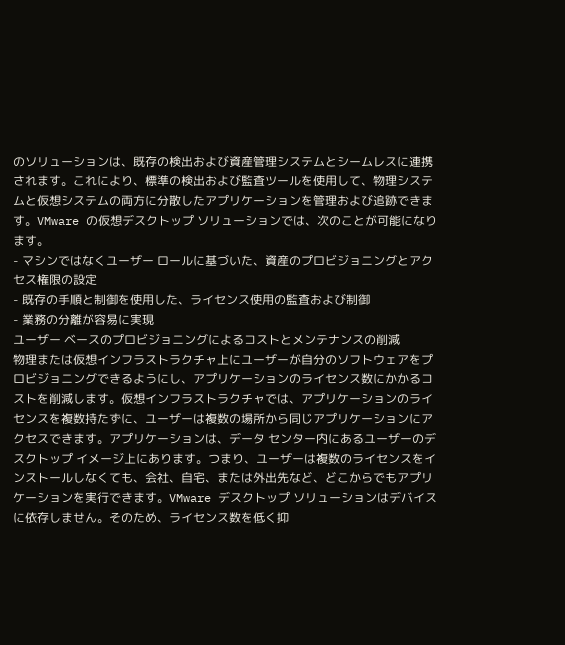のソリューションは、既存の検出および資産管理システムとシームレスに連携されます。これにより、標準の検出および監査ツールを使用して、物理システムと仮想システムの両方に分散したアプリケーションを管理および追跡できます。VMware の仮想デスクトップ ソリューションでは、次のことが可能になります。
- マシンではなくユーザー ロールに基づいた、資産のプロビジョニングとアクセス権限の設定
- 既存の手順と制御を使用した、ライセンス使用の監査および制御
- 業務の分離が容易に実現
ユーザー ベースのプロビジョニングによるコストとメンテナンスの削減
物理または仮想インフラストラクチャ上にユーザーが自分のソフトウェアをプロビジョニングできるようにし、アプリケーションのライセンス数にかかるコストを削減します。仮想インフラストラクチャでは、アプリケーションのライセンスを複数持たずに、ユーザーは複数の場所から同じアプリケーションにアクセスできます。アプリケーションは、データ センター内にあるユーザーのデスクトップ イメージ上にあります。つまり、ユーザーは複数のライセンスをインストールしなくても、会社、自宅、または外出先など、どこからでもアプリケーションを実行できます。VMware デスクトップ ソリューションはデバイスに依存しません。そのため、ライセンス数を低く抑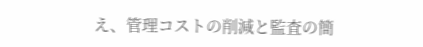え、管理コストの削減と監査の簡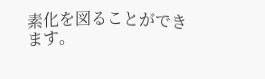素化を図ることができます。